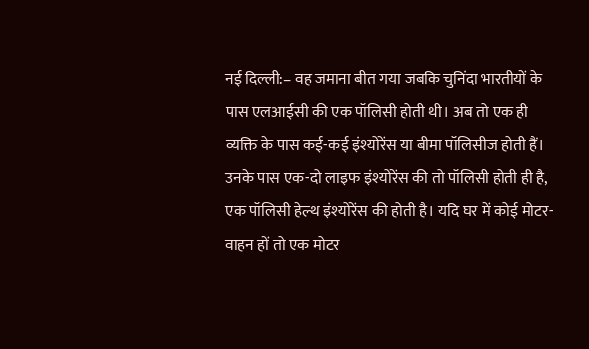नई दिल्ली:– वह जमाना बीत गया जबकि चुनिंदा भारतीयों के पास एलआईसी की एक पॉलिसी होती थी। अब तो एक ही व्यक्ति के पास कई-कई इंश्योरेंस या बीमा पॉलिसीज होती हैं। उनके पास एक-दो लाइफ इंश्योरेंस की तो पॉलिसी होती ही है, एक पॉलिसी हेल्थ इंश्योरेंस की होती है। यदि घर में कोई मोटर-वाहन हों तो एक मोटर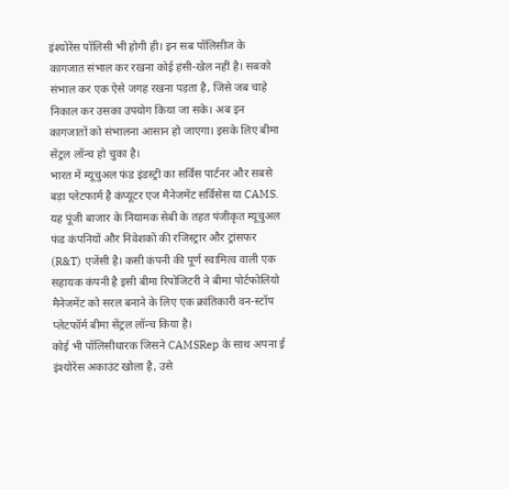इंश्योरेंस पॉलिसी भी होगी ही। इन सब पॉलिसीज के कागजात संभाल कर रखना कोई हंसी-खेल नहीं है। सबको संभाल कर एक ऐसे जगह रखना पड़ता है, जिसे जब चाहे निकाल कर उसका उपयोग किया जा सके। अब इन कागजातों को संभालना आसान हो जाएगा। इसके लिए बीमा सेंट्रल लॉन्च हो चुका है।
भारत में म्यूचुअल फंड इंडस्ट्री का सर्विस पार्टनर और सबसे बड़ा प्लेटफार्म है कंप्यूटर एज मैनेजमेंट सर्विसेस या CAMS. यह पूंजी बाजार के नियामक सेबी के तहत पंजीकृत म्यूचुअल फंड कंपनियों और निवेशकों की रजिस्ट्रार और ट्रांसफर (R&T) एजेंसी है। कसी कंपनी की पूर्ण स्वामित्व वाली एक सहायक कंपनी है इसी बीमा रिपोजिटरी ने बीमा पोर्टफोलियो मैनेजमेंट को सरल बनाने के लिए एक क्रांतिकारी वन-स्टॉप प्लेटफॉर्म बीमा सेंट्रल लॉन्च किया है।
कोई भी पॉलिसीधारक जिसने CAMSRep के साथ अपना ई इंश्योरेंस अकाउंट खोला है, उसे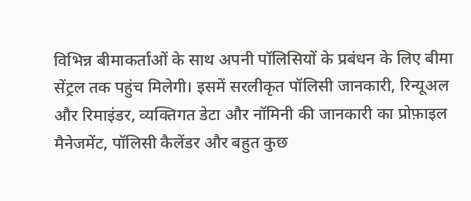विभिन्न बीमाकर्ताओं के साथ अपनी पॉलिसियों के प्रबंधन के लिए बीमा सेंट्रल तक पहुंच मिलेगी। इसमें सरलीकृत पॉलिसी जानकारी, रिन्यूअल और रिमाइंडर, व्यक्तिगत डेटा और नॉमिनी की जानकारी का प्रोफ़ाइल मैनेजमेंट, पॉलिसी कैलेंडर और बहुत कुछ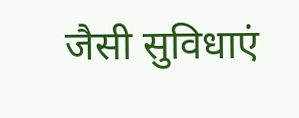जैसी सुविधाएं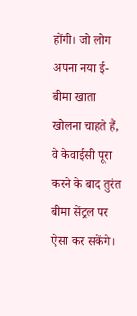होंगी। जो लोग अपना नया ई-बीमा खाता खोलना चाहते हैं, वे केवाईसी पूरा करने के बाद तुरंत बीमा सेंट्रल पर ऐसा कर सकेंगे।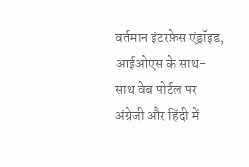वर्तमान इंटरफ़ेस एंड्रॉइड, आईओएस के साथ-साथ वेब पोर्टल पर अंग्रेजी और हिंदी में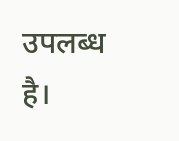उपलब्ध है।